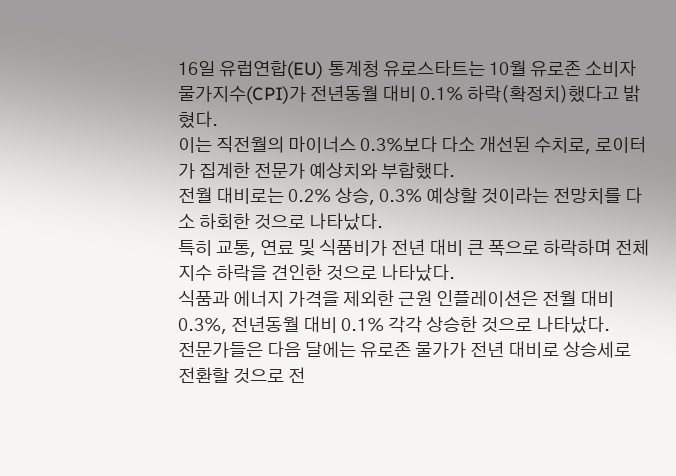16일 유럽연합(EU) 통계청 유로스타트는 10월 유로존 소비자물가지수(CPI)가 전년동월 대비 0.1% 하락(확정치)했다고 밝혔다.
이는 직전월의 마이너스 0.3%보다 다소 개선된 수치로, 로이터가 집계한 전문가 예상치와 부합했다.
전월 대비로는 0.2% 상승, 0.3% 예상할 것이라는 전망치를 다소 하회한 것으로 나타났다.
특히 교통, 연료 및 식품비가 전년 대비 큰 폭으로 하락하며 전체 지수 하락을 견인한 것으로 나타났다.
식품과 에너지 가격을 제외한 근원 인플레이션은 전월 대비 0.3%, 전년동월 대비 0.1% 각각 상승한 것으로 나타났다.
전문가들은 다음 달에는 유로존 물가가 전년 대비로 상승세로 전환할 것으로 전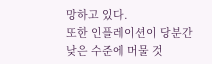망하고 있다.
또한 인플레이션이 당분간 낮은 수준에 머물 것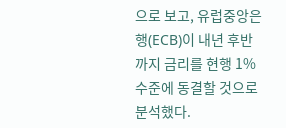으로 보고, 유럽중앙은행(ECB)이 내년 후반까지 금리를 현행 1% 수준에 동결할 것으로 분석했다.